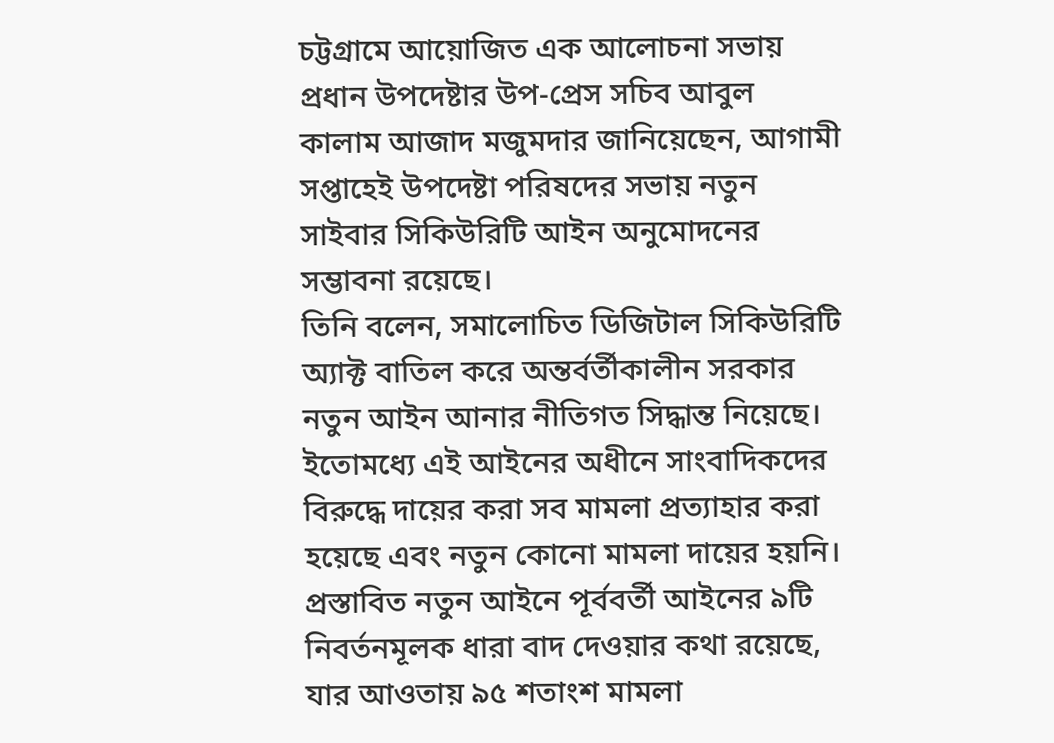চট্টগ্রামে আয়োজিত এক আলোচনা সভায় প্রধান উপদেষ্টার উপ-প্রেস সচিব আবুল কালাম আজাদ মজুমদার জানিয়েছেন, আগামী সপ্তাহেই উপদেষ্টা পরিষদের সভায় নতুন সাইবার সিকিউরিটি আইন অনুমোদনের সম্ভাবনা রয়েছে।
তিনি বলেন, সমালোচিত ডিজিটাল সিকিউরিটি অ্যাক্ট বাতিল করে অন্তর্বর্তীকালীন সরকার নতুন আইন আনার নীতিগত সিদ্ধান্ত নিয়েছে। ইতোমধ্যে এই আইনের অধীনে সাংবাদিকদের বিরুদ্ধে দায়ের করা সব মামলা প্রত্যাহার করা হয়েছে এবং নতুন কোনো মামলা দায়ের হয়নি।
প্রস্তাবিত নতুন আইনে পূর্ববর্তী আইনের ৯টি নিবর্তনমূলক ধারা বাদ দেওয়ার কথা রয়েছে, যার আওতায় ৯৫ শতাংশ মামলা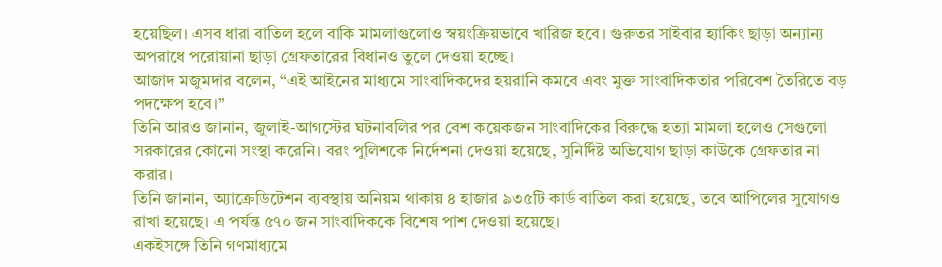হয়েছিল। এসব ধারা বাতিল হলে বাকি মামলাগুলোও স্বয়ংক্রিয়ভাবে খারিজ হবে। গুরুতর সাইবার হ্যাকিং ছাড়া অন্যান্য অপরাধে পরোয়ানা ছাড়া গ্রেফতারের বিধানও তুলে দেওয়া হচ্ছে।
আজাদ মজুমদার বলেন, “এই আইনের মাধ্যমে সাংবাদিকদের হয়রানি কমবে এবং মুক্ত সাংবাদিকতার পরিবেশ তৈরিতে বড় পদক্ষেপ হবে।”
তিনি আরও জানান, জুলাই-আগস্টের ঘটনাবলির পর বেশ কয়েকজন সাংবাদিকের বিরুদ্ধে হত্যা মামলা হলেও সেগুলো সরকারের কোনো সংস্থা করেনি। বরং পুলিশকে নির্দেশনা দেওয়া হয়েছে, সুনির্দিষ্ট অভিযোগ ছাড়া কাউকে গ্রেফতার না করার।
তিনি জানান, অ্যাক্রেডিটেশন ব্যবস্থায় অনিয়ম থাকায় ৪ হাজার ৯৩৫টি কার্ড বাতিল করা হয়েছে, তবে আপিলের সুযোগও রাখা হয়েছে। এ পর্যন্ত ৫৭০ জন সাংবাদিককে বিশেষ পাশ দেওয়া হয়েছে।
একইসঙ্গে তিনি গণমাধ্যমে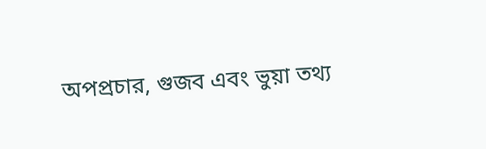অপপ্রচার, গুজব এবং ভুয়া তথ্য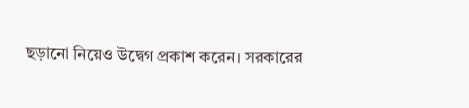ছড়ানো নিয়েও উদ্বেগ প্রকাশ করেন। সরকারের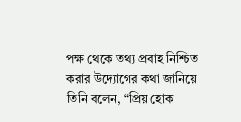পক্ষ থেকে তথ্য প্রবাহ নিশ্চিত করার উদ্যোগের কথা জানিয়ে তিনি বলেন, “প্রিয় হোক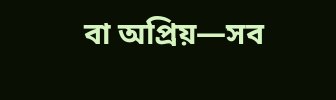বা অপ্রিয়—সব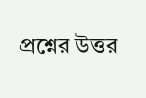প্রশ্নের উত্তর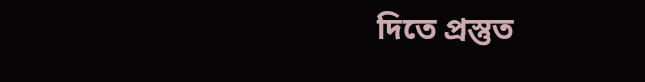দিতে প্রস্তুত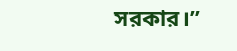সরকার।”